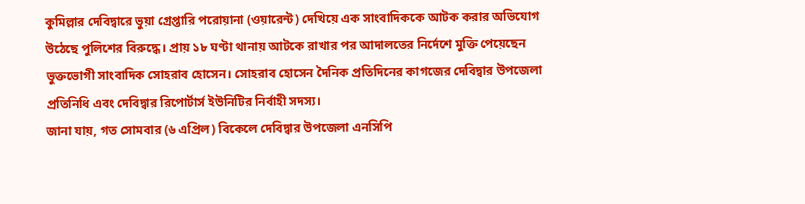কুমিল্লার দেবিদ্বারে ভুয়া গ্রেপ্তারি পরোয়ানা (ওয়ারেন্ট) দেখিয়ে এক সাংবাদিককে আটক করার অভিযোগ উঠেছে পুলিশের বিরুদ্ধে। প্রায় ১৮ ঘণ্টা থানায় আটকে রাখার পর আদালতের নির্দেশে মুক্তি পেয়েছেন ভুক্তভোগী সাংবাদিক সোহরাব হোসেন। সোহরাব হোসেন দৈনিক প্রতিদিনের কাগজের দেবিদ্বার উপজেলা প্রতিনিধি এবং দেবিদ্বার রিপোর্টার্স ইউনিটির নির্বাহী সদস্য।
জানা যায়, গত সোমবার (৬ এপ্রিল) বিকেলে দেবিদ্বার উপজেলা এনসিপি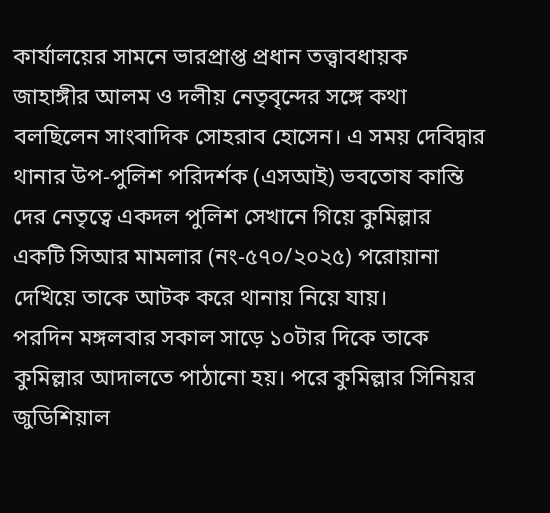কার্যালয়ের সামনে ভারপ্রাপ্ত প্রধান তত্ত্বাবধায়ক জাহাঙ্গীর আলম ও দলীয় নেতৃবৃন্দের সঙ্গে কথা বলছিলেন সাংবাদিক সোহরাব হোসেন। এ সময় দেবিদ্বার থানার উপ-পুলিশ পরিদর্শক (এসআই) ভবতোষ কান্তি দের নেতৃত্বে একদল পুলিশ সেখানে গিয়ে কুমিল্লার একটি সিআর মামলার (নং-৫৭০/২০২৫) পরোয়ানা দেখিয়ে তাকে আটক করে থানায় নিয়ে যায়।
পরদিন মঙ্গলবার সকাল সাড়ে ১০টার দিকে তাকে কুমিল্লার আদালতে পাঠানো হয়। পরে কুমিল্লার সিনিয়র জুডিশিয়াল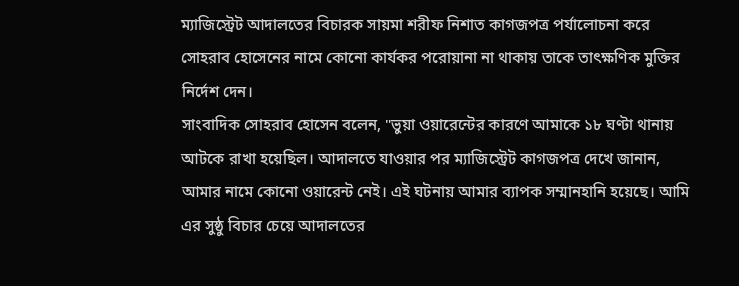ম্যাজিস্ট্রেট আদালতের বিচারক সায়মা শরীফ নিশাত কাগজপত্র পর্যালোচনা করে সোহরাব হোসেনের নামে কোনো কার্যকর পরোয়ানা না থাকায় তাকে তাৎক্ষণিক মুক্তির নির্দেশ দেন।
সাংবাদিক সোহরাব হোসেন বলেন, "ভুয়া ওয়ারেন্টের কারণে আমাকে ১৮ ঘণ্টা থানায় আটকে রাখা হয়েছিল। আদালতে যাওয়ার পর ম্যাজিস্ট্রেট কাগজপত্র দেখে জানান, আমার নামে কোনো ওয়ারেন্ট নেই। এই ঘটনায় আমার ব্যাপক সম্মানহানি হয়েছে। আমি এর সুষ্ঠু বিচার চেয়ে আদালতের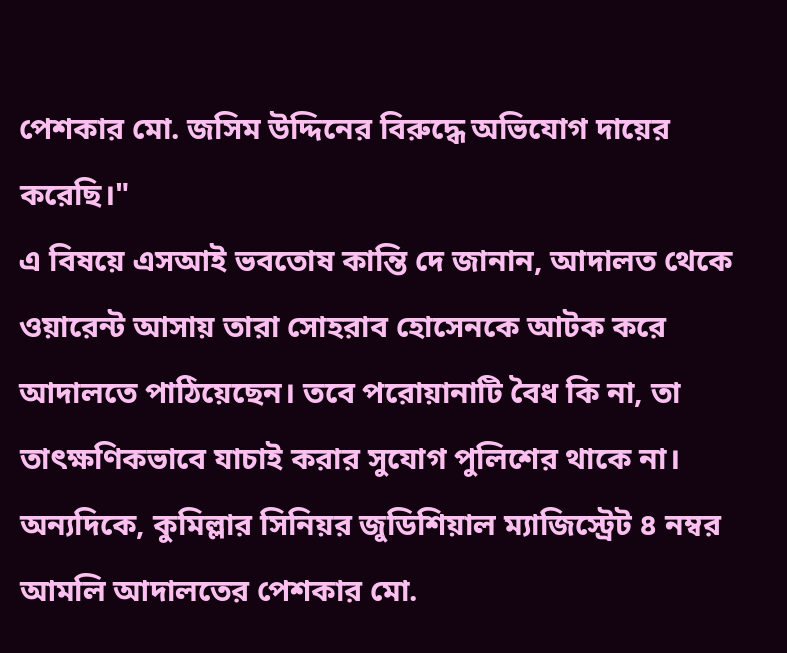পেশকার মো. জসিম উদ্দিনের বিরুদ্ধে অভিযোগ দায়ের করেছি।"
এ বিষয়ে এসআই ভবতোষ কান্তি দে জানান, আদালত থেকে ওয়ারেন্ট আসায় তারা সোহরাব হোসেনকে আটক করে আদালতে পাঠিয়েছেন। তবে পরোয়ানাটি বৈধ কি না, তা তাৎক্ষণিকভাবে যাচাই করার সুযোগ পুলিশের থাকে না।
অন্যদিকে, কুমিল্লার সিনিয়র জুডিশিয়াল ম্যাজিস্ট্রেট ৪ নম্বর আমলি আদালতের পেশকার মো.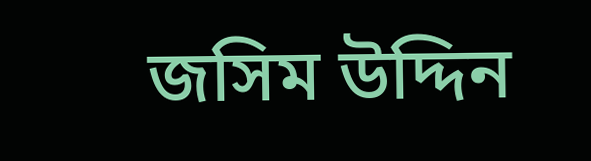জসিম উদ্দিন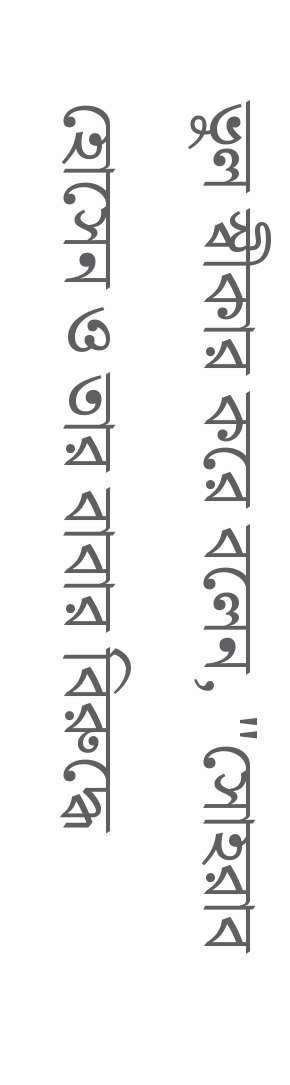ভুল স্বীকার করে বলেন, "সোহরাব হোসেন ও তার বাবার বিরুদ্ধে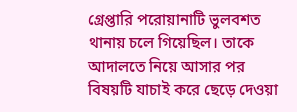গ্রেপ্তারি পরোয়ানাটি ভুলবশত থানায় চলে গিয়েছিল। তাকে আদালতে নিয়ে আসার পর বিষয়টি যাচাই করে ছেড়ে দেওয়া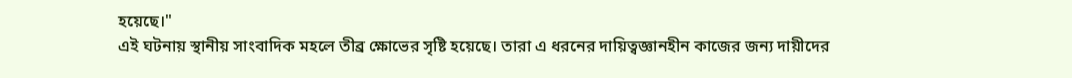হয়েছে।"
এই ঘটনায় স্থানীয় সাংবাদিক মহলে তীব্র ক্ষোভের সৃষ্টি হয়েছে। তারা এ ধরনের দায়িত্বজ্ঞানহীন কাজের জন্য দায়ীদের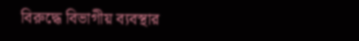বিরুদ্ধে বিভাগীয় ব্যবস্থার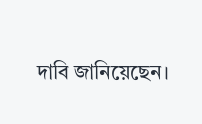দাবি জানিয়েছেন।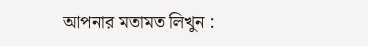আপনার মতামত লিখুন :